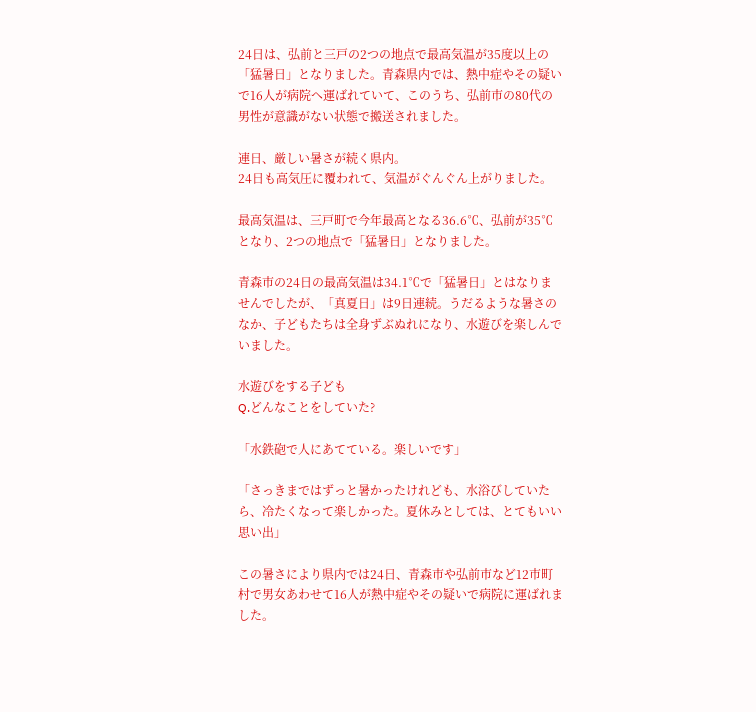24日は、弘前と三戸の2つの地点で最高気温が35度以上の「猛暑日」となりました。青森県内では、熱中症やその疑いで16人が病院へ運ばれていて、このうち、弘前市の80代の男性が意識がない状態で搬送されました。

連日、厳しい暑さが続く県内。
24日も高気圧に覆われて、気温がぐんぐん上がりました。

最高気温は、三戸町で今年最高となる36.6℃、弘前が35℃となり、2つの地点で「猛暑日」となりました。

青森市の24日の最高気温は34.1℃で「猛暑日」とはなりませんでしたが、「真夏日」は9日連続。うだるような暑さのなか、子どもたちは全身ずぶぬれになり、水遊びを楽しんでいました。

水遊びをする子ども
Q.どんなことをしていた?

「水鉄砲で人にあてている。楽しいです」

「さっきまではずっと暑かったけれども、水浴びしていたら、冷たくなって楽しかった。夏休みとしては、とてもいい思い出」

この暑さにより県内では24日、青森市や弘前市など12市町村で男女あわせて16人が熱中症やその疑いで病院に運ばれました。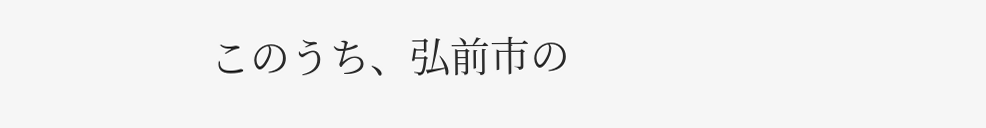このうち、弘前市の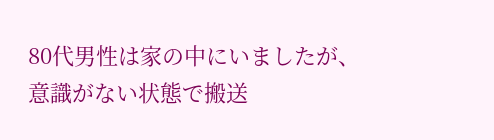80代男性は家の中にいましたが、意識がない状態で搬送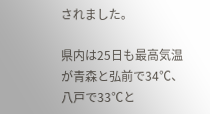されました。

県内は25日も最高気温が青森と弘前で34℃、八戸で33℃と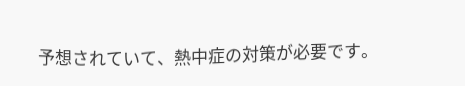予想されていて、熱中症の対策が必要です。